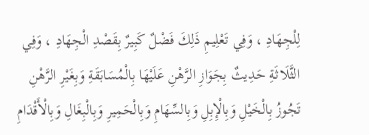لِلْجِهَادِ ، وَفِي تَعْلِيمِ ذَلِكَ فَضْلٌ كَبِيرٌ بِقَصْدِ الْجِهَادِ ، وَفِي الثَّلَاثَةِ حَدِيثٌ بِجَوَازِ الرَّهْنِ عَلَيْهَا بِالْمُسَابَقَةِ وَبِغَيْرِ الرَّهْنِ تَجُوزُ بِالْخَيْلِ وَبِالْإِبِلِ وَبِالسِّهَامِ وَبِالْحَمِيرِ وَبِالْبِغَالِ وَبِالْأَقْدَامِ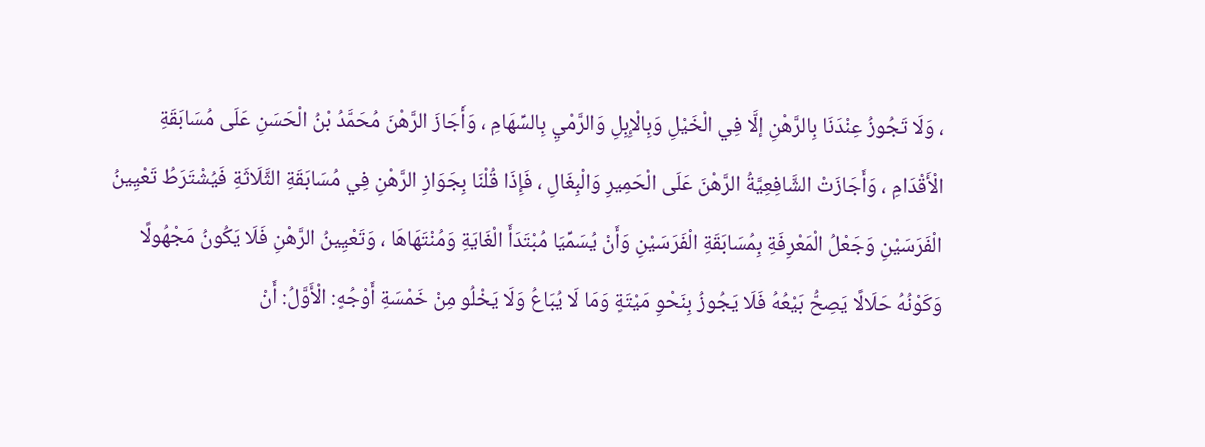، وَلَا تَجُوزُ عِنْدَنَا بِالرَّهْنِ إلَّا فِي الْخَيْلِ وَبِالْإِبِلِ وَالرَّمْيِ بِالسِّهَامِ ، وَأَجَازَ الرَّهْنَ مُحَمَّدُ بْنُ الْحَسَنِ عَلَى مُسَابَقَةِ الْأَقْدَامِ ، وَأَجَازَتْ الشَّافِعِيَّةُ الرَّهْنَ عَلَى الْحَمِيرِ وَالْبِغَالِ ، فَإِذَا قُلْنَا بِجَوَازِ الرَّهْنِ فِي مُسَابَقَةِ الثَّلَاثَةِ فَيُشْتَرَطُ تَعْيِينُ الْفَرَسَيْنِ وَجَعْلُ الْمَعْرِفَةِ بِمُسَابَقَةِ الْفَرَسَيْنِ وَأَنْ يُسَمِّيَا مُبْتَدَأَ الْغَايَةِ وَمُنْتَهَاهَا ، وَتَعْيِينُ الرَّهْنِ فَلَا يَكُونُ مَجْهُولًا وَكَوْنُهُ حَلَالًا يَصِحُّ بَيْعُهُ فَلَا يَجُوزُ بِنَحْوِ مَيْتَةٍ وَمَا لَا يُبَاعُ وَلَا يَخْلُو مِنْ خَمْسَةِ أَوْجُهٍ: الْأَوَّلُ: أَنْ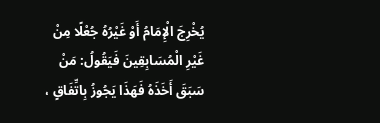يُخْرِجَ الْإِمَامُ أَوْ غَيْرُهُ جُعْلًا مِنْ غَيْرِ الْمُسَابِقِينَ فَيَقُولُ: مَنْ سَبَقَ أَخَذَهُ فَهَذَا يَجُوزُ بِاتِّفَاقٍ ،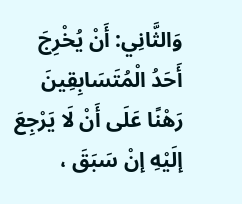وَالثَّانِي: أَنْ يُخْرِجَ أَحَدُ الْمُتَسَابِقِينَ رَهْنًا عَلَى أَنْ لَا يَرْجِعَ إلَيْهِ إنْ سَبَقَ ،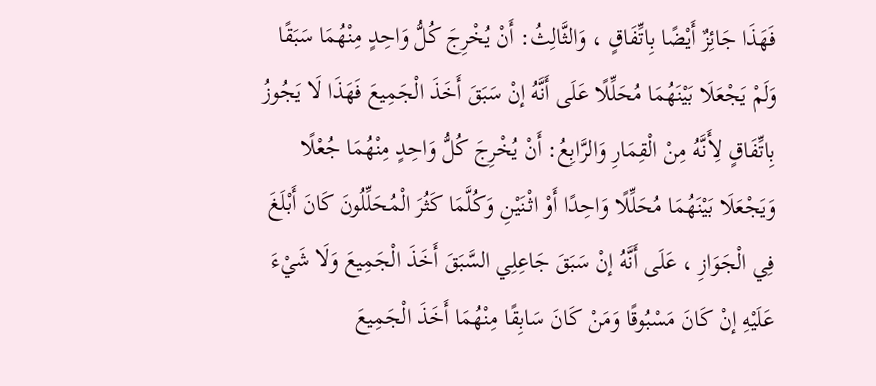فَهَذَا جَائِزٌ أَيْضًا بِاتِّفَاقٍ ، وَالثَّالِثُ: أَنْ يُخْرِجَ كُلُّ وَاحِدٍ مِنْهُمَا سَبَقًا وَلَمْ يَجْعَلَا بَيْنَهُمَا مُحَلِّلًا عَلَى أَنَّهُ إنْ سَبَقَ أَخَذَ الْجَمِيعَ فَهَذَا لَا يَجُوزُ بِاتِّفَاقٍ لِأَنَّهُ مِنْ الْقِمَارِ وَالرَّابِعُ: أَنْ يُخْرِجَ كُلُّ وَاحِدٍ مِنْهُمَا جُعْلًا وَيَجْعَلَا بَيْنَهُمَا مُحَلِّلًا وَاحِدًا أَوْ اثْنَيْنِ وَكُلَّمَا كَثُرَ الْمُحَلِّلُونَ كَانَ أَبْلَغَ فِي الْجَوَازِ ، عَلَى أَنَّهُ إنْ سَبَقَ جَاعِلِي السَّبَقَ أَخَذَ الْجَمِيعَ وَلَا شَيْءَ عَلَيْهِ إنْ كَانَ مَسْبُوقًا وَمَنْ كَانَ سَابِقًا مِنْهُمَا أَخَذَ الْجَمِيعَ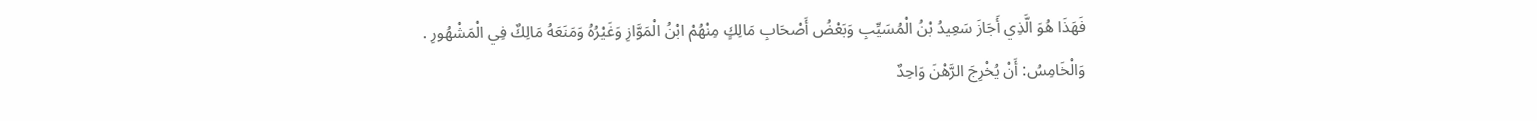فَهَذَا هُوَ الَّذِي أَجَازَ سَعِيدُ بْنُ الْمُسَيِّبِ وَبَعْضُ أَصْحَابِ مَالِكٍ مِنْهُمْ ابْنُ الْمَوَّازِ وَغَيْرُهُ وَمَنَعَهُ مَالِكٌ فِي الْمَشْهُورِ .
وَالْخَامِسُ: أَنْ يُخْرِجَ الرَّهْنَ وَاحِدٌ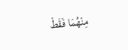مِنْهُمَا فَقَطْ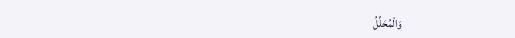وَالْمُحَلِّلُ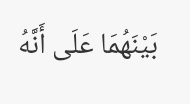بَيْنَهُمَا عَلَى أَنَّهُ